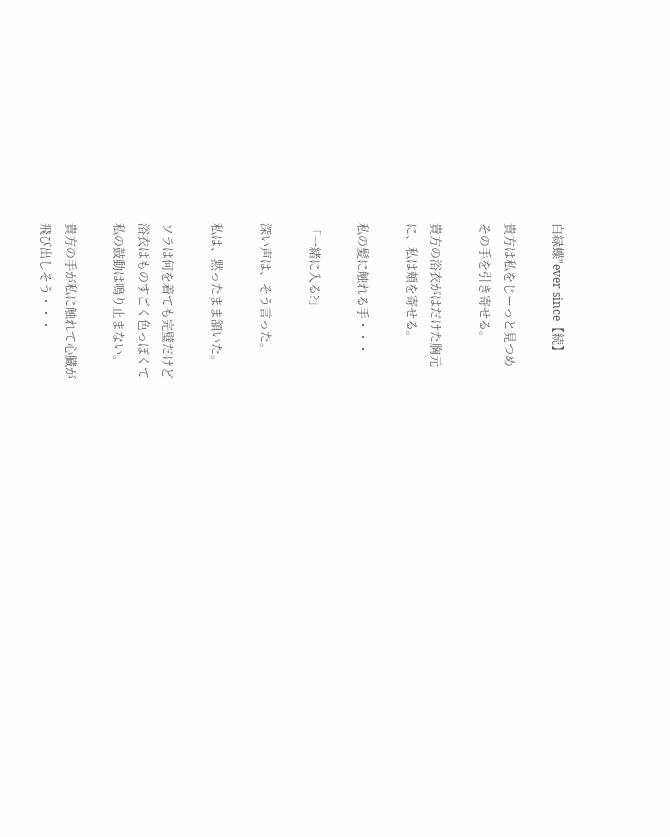白緑蝶"ever since【続】

貴方は私をじーっと見つめ
その手を引き寄せる。

貴方の浴衣がはだけた胸元
に、私は頬を寄せる。

私の髪に触れる手・・・

「一緒に入る?」

深い声は、そう言った。

私は、黙ったまま頷いた。

ソラは何を着ても完璧だけど
浴衣はものすごく色っぽくて
私の鼓動は鳴り止まない。

貴方の手が私に触れて心臓が
飛び出しそう・・・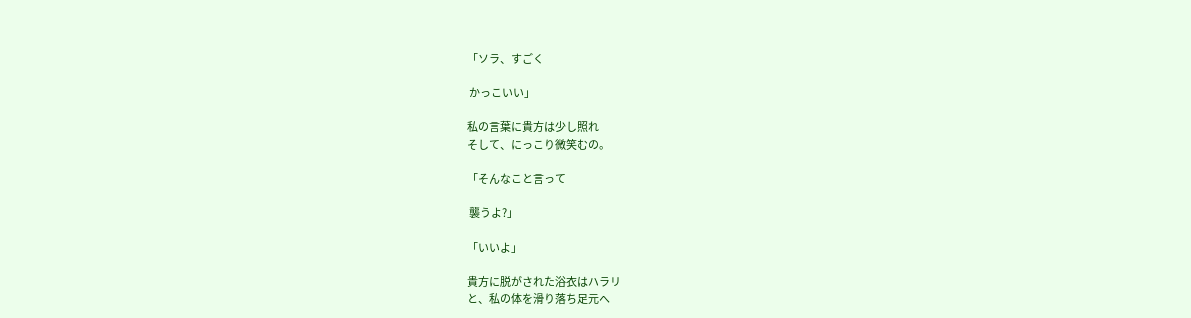「ソラ、すごく

 かっこいい」

私の言葉に貴方は少し照れ
そして、にっこり微笑むの。

「そんなこと言って

 襲うよ?」

「いいよ」

貴方に脱がされた浴衣はハラリ
と、私の体を滑り落ち足元へ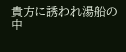貴方に誘われ湯船の中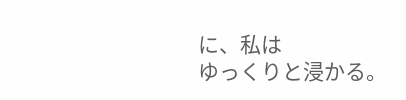に、私は
ゆっくりと浸かる。